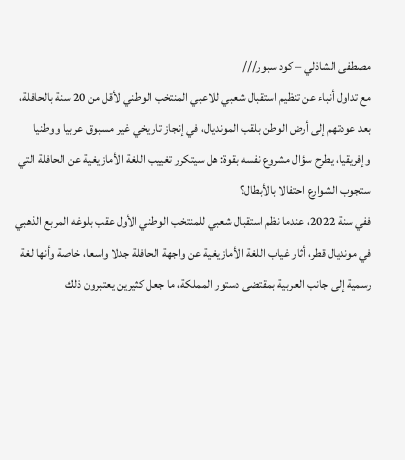مصطفى الشاذلي – كود سبور///
مع تداول أنباء عن تنظيم استقبال شعبي للاعبي المنتخب الوطني لأقل من 20 سنة بالحافلة، بعد عودتهم إلى أرض الوطن بلقب المونديال، في إنجاز تاريخي غير مسبوق عربيا ووطنيا وإفريقيا، يطرح سؤال مشروع نفسه بقوة: هل سيتكرر تغييب اللغة الأمازيغية عن الحافلة التي ستجوب الشوارع احتفالا بالأبطال؟
ففي سنة 2022، عندما نظم استقبال شعبي للمنتخب الوطني الأول عقب بلوغه المربع الذهبي في مونديال قطر، أثار غياب اللغة الأمازيغية عن واجهة الحافلة جدلا واسعا، خاصة وأنها لغة رسمية إلى جانب العربية بمقتضى دستور المملكة، ما جعل كثيرين يعتبرون ذلك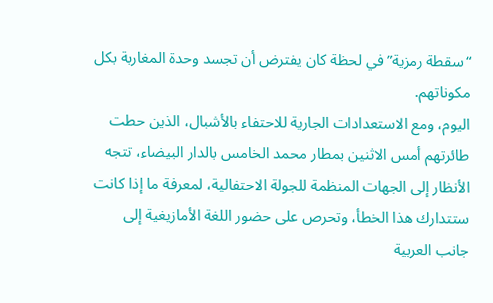“سقطة رمزية” في لحظة كان يفترض أن تجسد وحدة المغاربة بكل مكوناتهم.
اليوم، ومع الاستعدادات الجارية للاحتفاء بالأشبال، الذين حطت طائرتهم أمس الاثنين بمطار محمد الخامس بالدار البيضاء، تتجه الأنظار إلى الجهات المنظمة للجولة الاحتفالية، لمعرفة ما إذا كانت ستتدارك هذا الخطأ، وتحرص على حضور اللغة الأمازيغية إلى جانب العربية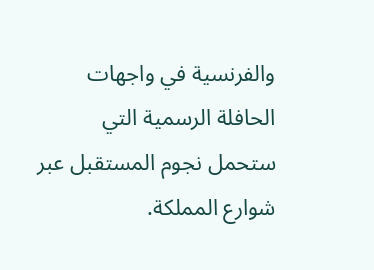والفرنسية في واجهات الحافلة الرسمية التي ستحمل نجوم المستقبل عبر شوارع المملكة.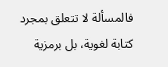فالمسألة لا تتعلق بمجرد كتابة لغوية، بل برمزية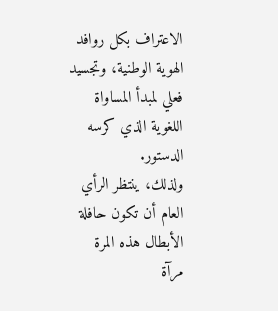الاعتراف بكل روافد الهوية الوطنية، وتجسيد فعلي لمبدأ المساواة اللغوية الذي كرسه الدستور.
ولذلك، ينتظر الرأي العام أن تكون حافلة الأبطال هذه المرة مرآة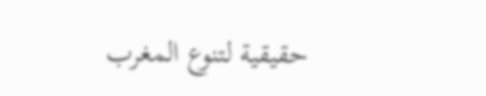حقيقية لتنوع المغرب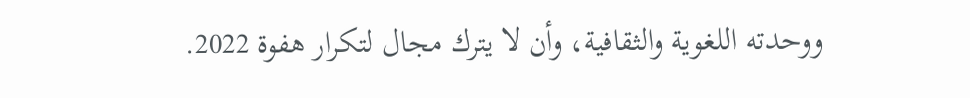ووحدته اللغوية والثقافية، وأن لا يترك مجال لتكرار هفوة 2022.